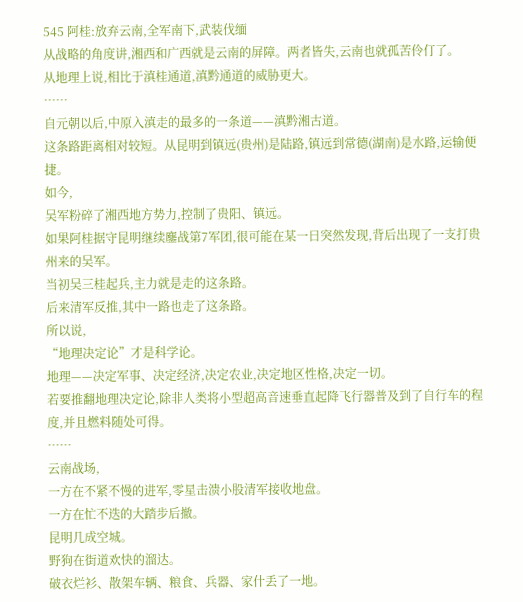545 阿桂:放弃云南,全军南下,武装伐缅
从战略的角度讲,湘西和广西就是云南的屏障。两者皆失,云南也就孤苦伶仃了。
从地理上说,相比于滇桂通道,滇黔通道的威胁更大。
……
自元朝以后,中原入滇走的最多的一条道——滇黔湘古道。
这条路距离相对较短。从昆明到镇远(贵州)是陆路,镇远到常德(湖南)是水路,运输便捷。
如今,
吴军粉碎了湘西地方势力,控制了贵阳、镇远。
如果阿桂据守昆明继续鏖战第7军团,很可能在某一日突然发现,背后出现了一支打贵州来的吴军。
当初吴三桂起兵,主力就是走的这条路。
后来清军反推,其中一路也走了这条路。
所以说,
“地理决定论”才是科学论。
地理——决定军事、决定经济,决定农业,决定地区性格,决定一切。
若要推翻地理决定论,除非人类将小型超高音速垂直起降飞行器普及到了自行车的程度,并且燃料随处可得。
……
云南战场,
一方在不紧不慢的进军,零星击溃小股清军接收地盘。
一方在忙不迭的大踏步后撤。
昆明几成空城。
野狗在街道欢快的溜达。
破衣烂衫、散架车辆、粮食、兵器、家什丢了一地。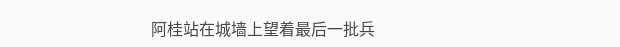阿桂站在城墙上望着最后一批兵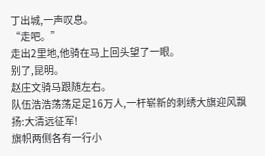丁出城,一声叹息。
“走吧。”
走出2里地,他骑在马上回头望了一眼。
别了,昆明。
赵庄文骑马跟随左右。
队伍浩浩荡荡足足16万人,一杆崭新的刺绣大旗迎风飘扬:大清远征军!
旗帜两侧各有一行小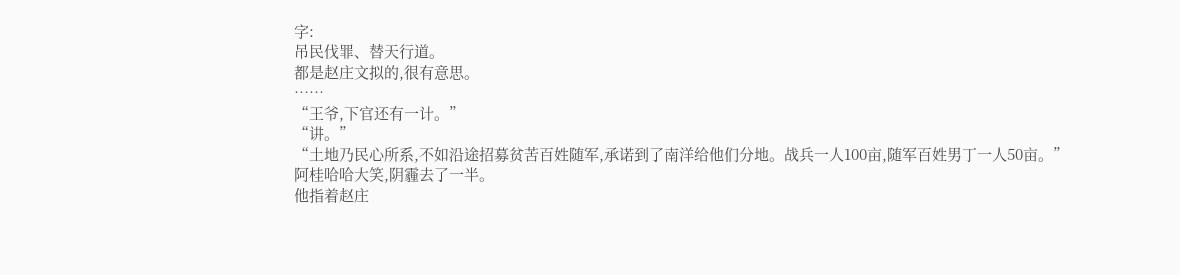字:
吊民伐罪、替天行道。
都是赵庄文拟的,很有意思。
……
“王爷,下官还有一计。”
“讲。”
“土地乃民心所系,不如沿途招募贫苦百姓随军,承诺到了南洋给他们分地。战兵一人100亩,随军百姓男丁一人50亩。”
阿桂哈哈大笑,阴霾去了一半。
他指着赵庄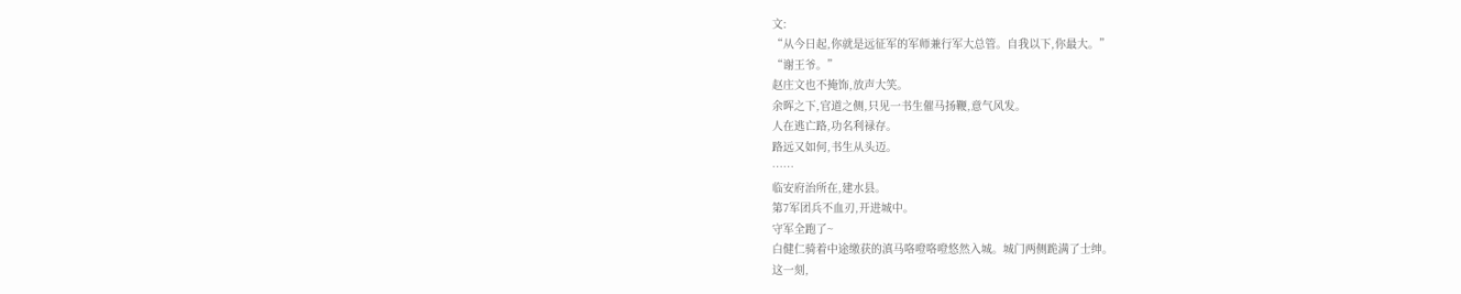文:
“从今日起,你就是远征军的军师兼行军大总管。自我以下,你最大。”
“谢王爷。”
赵庄文也不掩饰,放声大笑。
余晖之下,官道之侧,只见一书生催马扬鞭,意气风发。
人在逃亡路,功名利禄存。
路远又如何,书生从头迈。
……
临安府治所在,建水县。
第7军团兵不血刃,开进城中。
守军全跑了~
白健仁骑着中途缴获的滇马咯噔咯噔悠然入城。城门两侧跪满了士绅。
这一刻,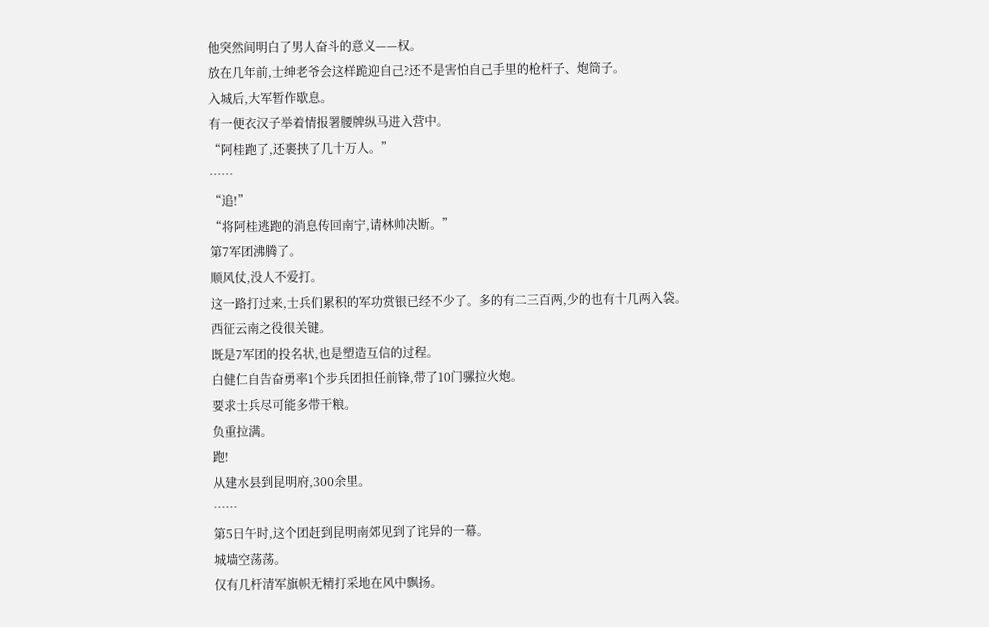他突然间明白了男人奋斗的意义——权。
放在几年前,士绅老爷会这样跪迎自己?还不是害怕自己手里的枪杆子、炮筒子。
入城后,大军暂作歇息。
有一便衣汉子举着情报署腰牌纵马进入营中。
“阿桂跑了,还裹挟了几十万人。”
……
“追!”
“将阿桂逃跑的消息传回南宁,请林帅决断。”
第7军团沸腾了。
顺风仗,没人不爱打。
这一路打过来,士兵们累积的军功赏银已经不少了。多的有二三百两,少的也有十几两入袋。
西征云南之役很关键。
既是7军团的投名状,也是塑造互信的过程。
白健仁自告奋勇率1个步兵团担任前锋,带了10门骡拉火炮。
要求士兵尽可能多带干粮。
负重拉满。
跑!
从建水县到昆明府,300余里。
……
第5日午时,这个团赶到昆明南郊见到了诧异的一幕。
城墙空荡荡。
仅有几杆清军旗帜无精打采地在风中飘扬。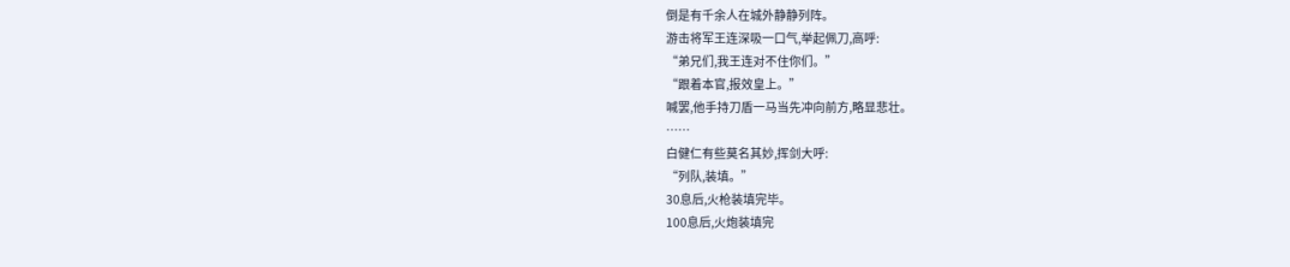倒是有千余人在城外静静列阵。
游击将军王连深吸一口气,举起佩刀,高呼:
“弟兄们,我王连对不住你们。”
“跟着本官,报效皇上。”
喊罢,他手持刀盾一马当先冲向前方,略显悲壮。
……
白健仁有些莫名其妙,挥剑大呼:
“列队,装填。”
30息后,火枪装填完毕。
100息后,火炮装填完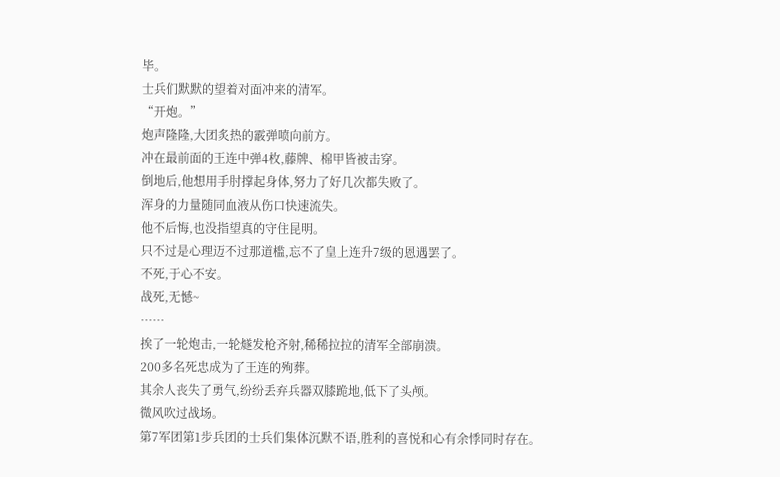毕。
士兵们默默的望着对面冲来的清军。
“开炮。”
炮声隆隆,大团炙热的霰弹喷向前方。
冲在最前面的王连中弹4枚,藤牌、棉甲皆被击穿。
倒地后,他想用手肘撑起身体,努力了好几次都失败了。
浑身的力量随同血液从伤口快速流失。
他不后悔,也没指望真的守住昆明。
只不过是心理迈不过那道槛,忘不了皇上连升7级的恩遇罢了。
不死,于心不安。
战死,无憾~
……
挨了一轮炮击,一轮燧发枪齐射,稀稀拉拉的清军全部崩溃。
200多名死忠成为了王连的殉葬。
其余人丧失了勇气,纷纷丢弃兵器双膝跪地,低下了头颅。
微风吹过战场。
第7军团第1步兵团的士兵们集体沉默不语,胜利的喜悦和心有余悸同时存在。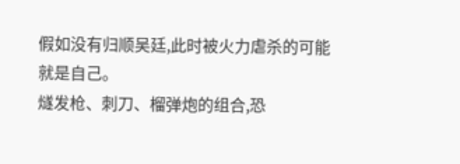假如没有归顺吴廷,此时被火力虐杀的可能就是自己。
燧发枪、刺刀、榴弹炮的组合,恐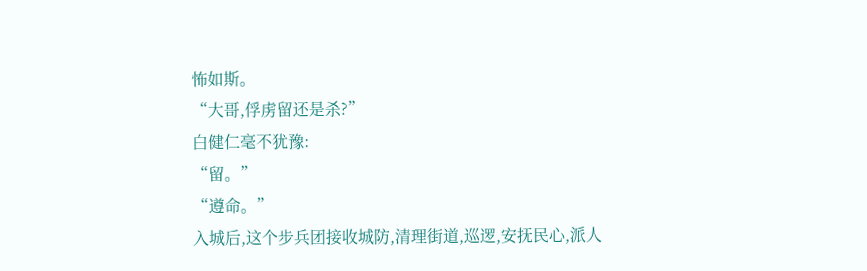怖如斯。
“大哥,俘虏留还是杀?”
白健仁毫不犹豫:
“留。”
“遵命。”
入城后,这个步兵团接收城防,清理街道,巡逻,安抚民心,派人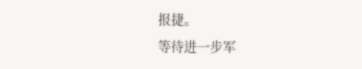报捷。
等待进一步军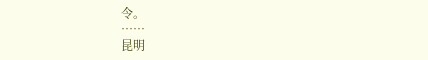令。
……
昆明